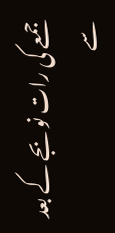جمعے کی رات نو بجے کے بعد سے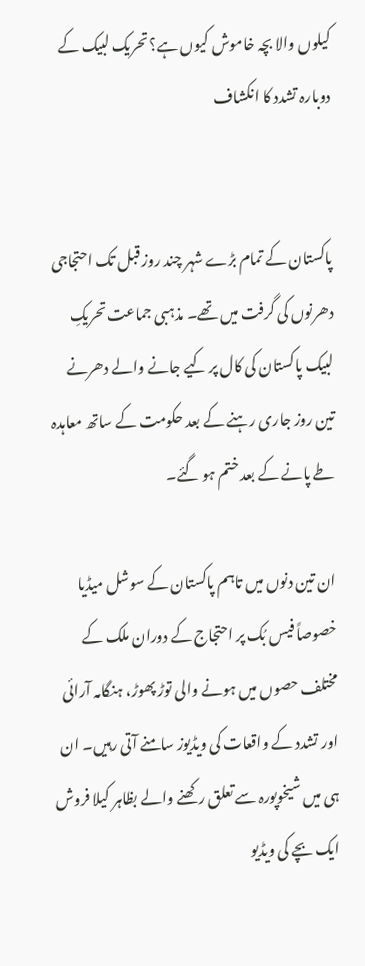کیلوں والا بچہ خاموش کیوں ہے؟ تحریک لبیک کے دوبارہ تشدد کا انکشاف


پاکستان کے تمام بڑے شہر چند روز قبل تک احتجاجی دھرنوں کی گرفت میں تھے۔ مذہبی جماعت تحریکِ لبیک پاکستان کی کال پر کیے جانے والے دھرنے تین روز جاری رہنے کے بعد حکومت کے ساتھ معاہدہ طے پانے کے بعد ختم ہو گئے۔

ان تین دنوں میں تاہم پاکستان کے سوشل میڈیا خصوصاً فیس بُک پر احتجاج کے دوران ملک کے مختلف حصوں میں ہونے والی توڑ پھوڑ، ہنگامہ آرائی اور تشدد کے واقعات کی ویڈیوز سامنے آتی رہیں۔ ان ہی میں شیخوپورہ سے تعلق رکھنے والے بظاہر کیلا فروش ایک بچے کی ویڈیو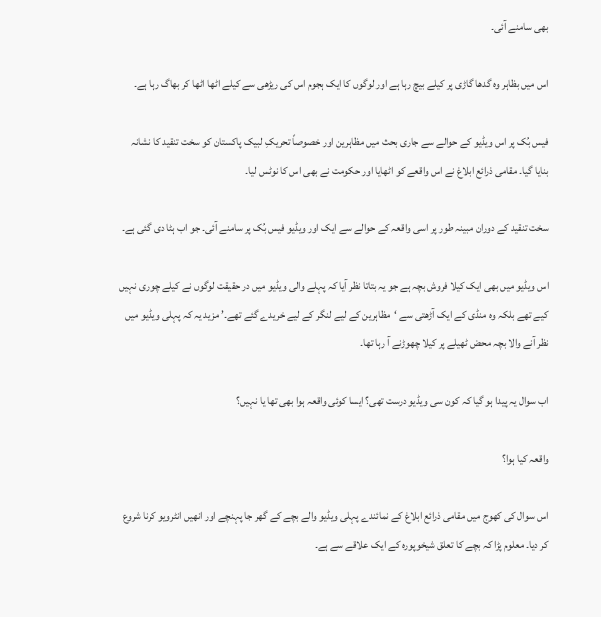بھی سامنے آئی۔

اس میں بظاہر وہ گدھا گاڑی پر کیلے بیچ رہا ہے اور لوگوں کا ایک ہجوم اس کی ریڑھی سے کیلے اٹھا اٹھا کر بھاگ رہا ہے۔

فیس بُک پر اس ویڈیو کے حوالے سے جاری بحث میں مظاہرین اور خصوصاً تحریکِ لبیک پاکستان کو سخت تنقید کا نشانہ بنایا گیا۔ مقامی ذرائع ابلاغ نے اس واقعے کو اٹھایا اور حکومت نے بھی اس کا نوٹس لیا۔

سخت تنقید کے دوران مبینہ طور پر اسی واقعہ کے حوالے سے ایک اور ویڈیو فیس بُک پر سامنے آئی۔ جو اب ہٹا دی گئی ہے۔

اس ویڈیو میں بھی ایک کیلا فروش بچہ ہے جو یہ بتاتا نظر آیا کہ پہلے والی ویڈیو میں در حقیقت لوگوں نے کیلے چوری نہیں کیے تھے بلکہ وہ منڈی کے ایک آڑھتی سے ‘مظاہرین کے لیے لنگر کے لیے خریدے گئے تھے۔’ مزید یہ کہ پہلی ویڈیو میں نظر آنے والا بچہ محض ٹھیلے پر کیلا چھوڑنے آ رہا تھا۔

اب سوال یہ پیدا ہو گیا کہ کون سی ویڈیو درست تھی؟ ایسا کوئی واقعہ ہوا بھی تھا یا نہیں؟

واقعہ کیا ہوا؟

اس سوال کی کھوج میں مقامی ذرائع ابلاغ کے نمائندے پہلی ویڈیو والے بچے کے گھر جا پہنچے اور انھیں انٹرویو کرنا شروع کر دیا۔ معلوم پڑا کہ بچے کا تعلق شیخوپورہ کے ایک علاقے سے ہے۔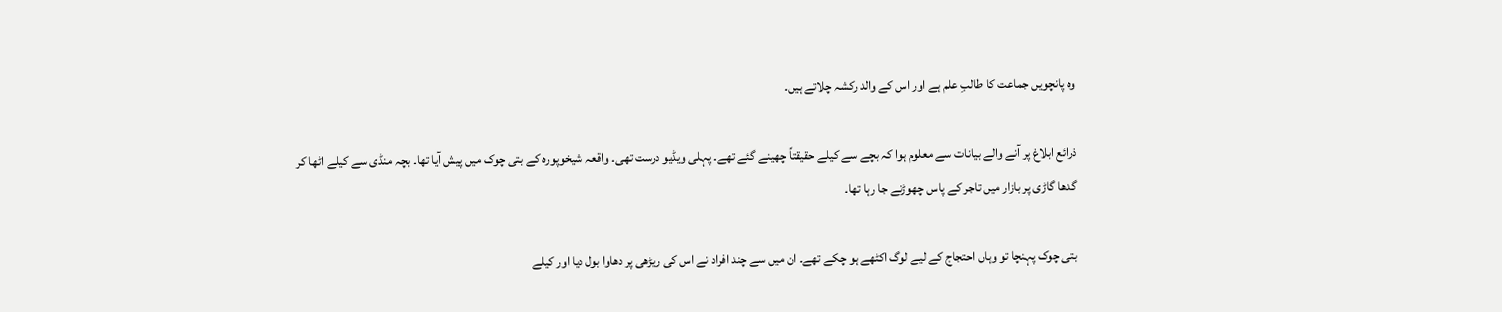وہ پانچویں جماعت کا طالبِ علم ہے اور اس کے والد رکشہ چلاتے ہیں۔

ذرائع ابلاغ پر آنے والے بیانات سے معلوم ہوا کہ بچے سے کیلے حقیقتاً چھینے گئے تھے۔ پہلی ویڈیو درست تھی۔ واقعہ شیخوپورہ کے بتی چوک میں پیش آیا تھا۔ بچہ منڈی سے کیلے اٹھا کر گدھا گاڑی پر بازار میں تاجر کے پاس چھوڑنے جا رہا تھا۔

بتی چوک پہنچا تو وہاں احتجاج کے لیے لوگ اکٹھے ہو چکے تھے۔ ان میں سے چند افراد نے اس کی ریڑھی پر دھاوا بول دیا اور کیلے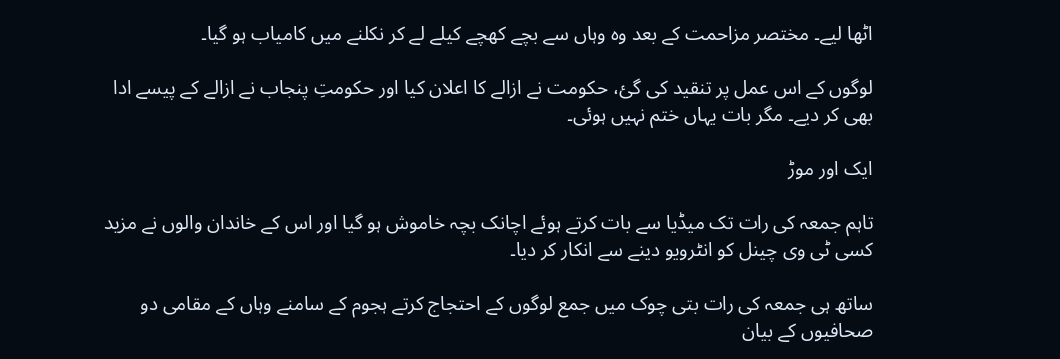اٹھا لیے۔ مختصر مزاحمت کے بعد وہ وہاں سے بچے کھچے کیلے لے کر نکلنے میں کامیاب ہو گیا۔

لوگوں کے اس عمل پر تنقید کی گئ، حکومت نے ازالے کا اعلان کیا اور حکومتِ پنجاب نے ازالے کے پیسے ادا بھی کر دیے۔ مگر بات یہاں ختم نہیں ہوئی۔

ایک اور موڑ

تاہم جمعہ کی رات تک میڈیا سے بات کرتے ہوئے اچانک بچہ خاموش ہو گیا اور اس کے خاندان والوں نے مزید کسی ٹی وی چینل کو انٹرویو دینے سے انکار کر دیا۔

ساتھ ہی جمعہ کی رات بتی چوک میں جمع لوگوں کے احتجاج کرتے ہجوم کے سامنے وہاں کے مقامی دو صحافیوں کے بیان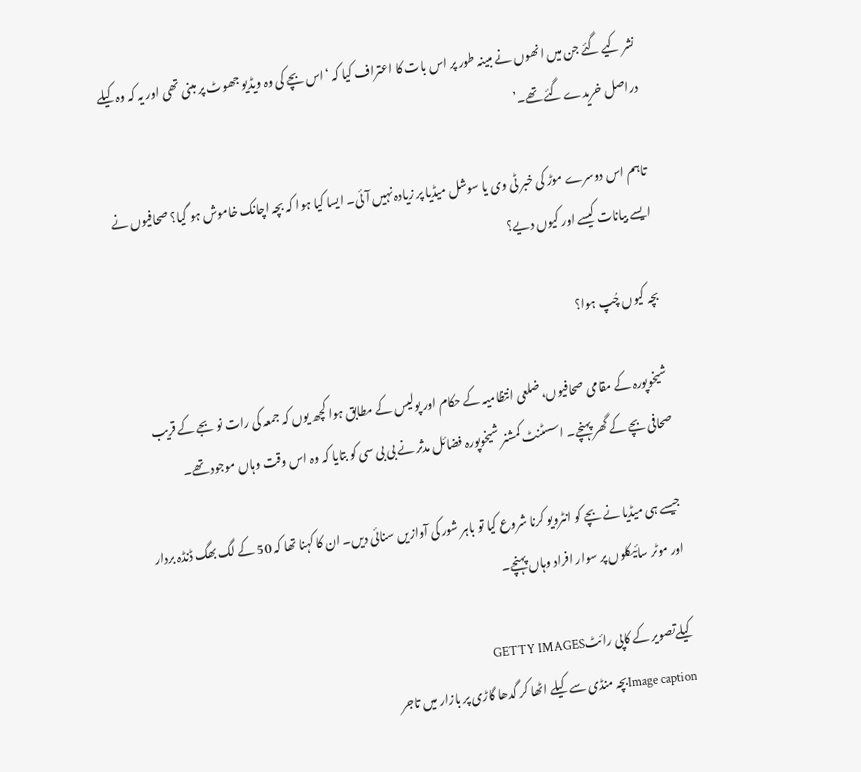نشر کیے گئے جن میں انھوں نے مبینہ طور پر اس بات کا اعتراف کیا کہ ‘اس بچے کی وہ ویڈیو جھوٹ پر مبنی تھی اور یہ کہ وہ کیلے دراصل خریدے گئے تھے۔’

تاہم اس دوسرے موڑ کی خبر ٹی وی یا سوشل میڈیا پر زیادہ نہیں آئی۔ ایسا کیا ہوا کہ بچہ اچانک خاموش ہو گیا؟ صحافیوں نے ایسے بیانات کیسے اور کیوں دیے؟

بچہ کیوں چُپ ہوا؟

شیخوپورہ کے مقامی صحافیوں، ضلعی انتظامیہ کے حکام اور پولیس کے مطابق ہوا کچھ یوں کہ جمعہ کی رات نو بجے کے قریب صحافی بچے کے گھر پہنچے۔ اسسٹنٹ کمشنر شیخوپورہ فضائل مدثر نے بی بی سی کو بتایا کہ وہ اس وقت وہاں موجود تھے۔

جیسے ہی میڈیا نے بچے کو انٹرویو کرنا شروع کیا تو باہر شور کی آوازیں سنائی دیں۔ ان کا کہنا تھا کہ 50 کے لگ بھگ ڈنڈہ بردار اور موٹر سائیکلوں پر سوار افراد وہاں پہنچے۔

کیلےتصویر کے کاپی رائٹGETTY IMAGES
Image captionبچہ منڈی سے کیلے اٹھا کر گدھا گاڑی پر بازار میں تاجر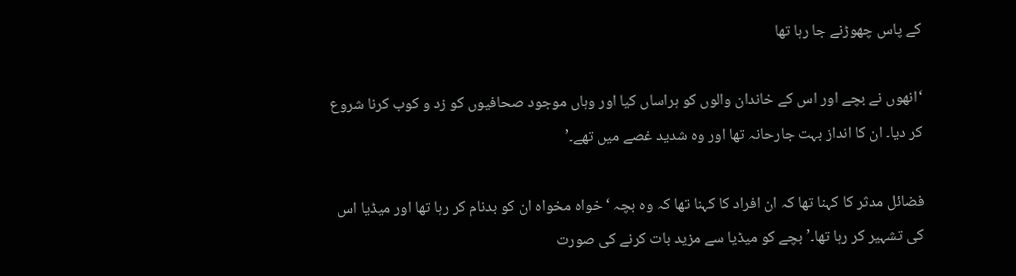کے پاس چھوڑنے جا رہا تھا

‘انھوں نے بچے اور اس کے خاندان والوں کو ہراساں کیا اور وہاں موجود صحافیوں کو زد و کوب کرنا شروع کر دیا۔ ان کا انداز بہت جارحانہ تھا اور وہ شدید غصے میں تھے۔’

فضائل مدثر کا کہنا تھا کہ ان افراد کا کہنا تھا کہ وہ بچہ ‘خواہ مخواہ ان کو بدنام کر رہا تھا اور میڈیا اس کی تشہیر کر رہا تھا۔’ بچے کو میڈیا سے مزید بات کرنے کی صورت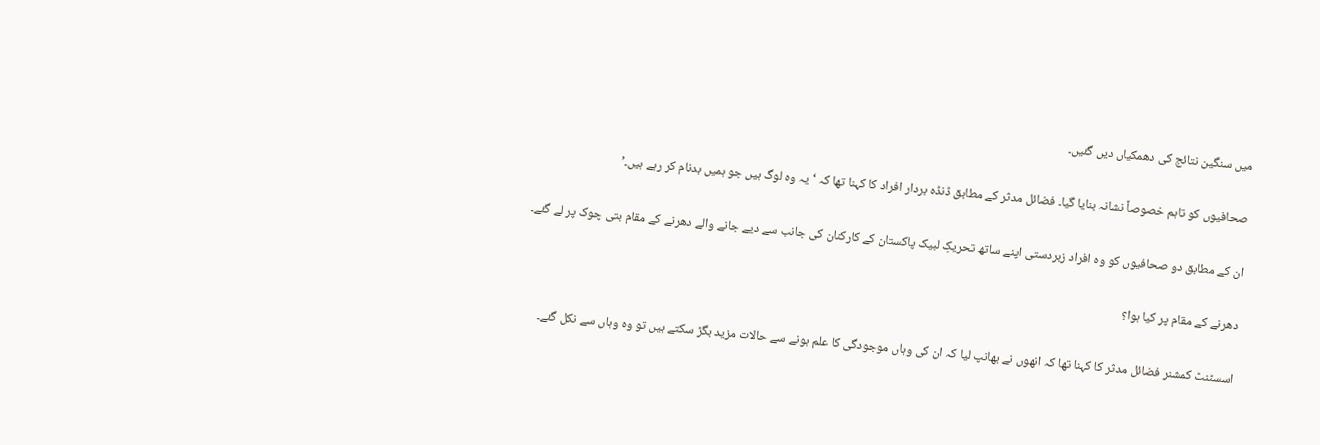میں سنگین نتائج کی دھمکیاں دیں گئیں۔

صحافیوں کو تاہم خصوصاً نشانہ بنایا گیا۔ فضائل مدثر کے مطابق ڈنڈہ بردار افراد کا کہنا تھا کہ ‘یہ وہ لوگ ہیں جو ہمیں بدنام کر رہے ہیں۔’

ان کے مطابق دو صحافیوں کو وہ افراد زبردستی اپنے ساتھ تحریکِ لبیک پاکستان کے کارکنان کی جانب سے دیے جانے والے دھرنے کے مقام بتی چوک پر لے گئے۔

دھرنے کے مقام پر کیا ہوا؟

اسسٹنٹ کمشنر فضائل مدثر کا کہنا تھا کہ انھوں نے بھانپ لیا کہ ان کی وہاں موجودگی کا علم ہونے سے حالات مزید بگڑ سکتے ہیں تو وہ وہاں سے نکل گئے۔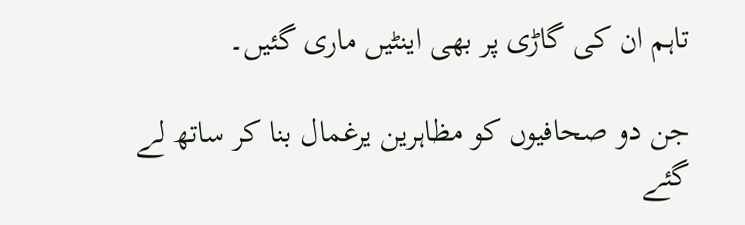تاہم ان کی گاڑی پر بھی اینٹیں ماری گئیں۔

جن دو صحافیوں کو مظاہرین یرغمال بنا کر ساتھ لے گئے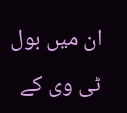ان میں بول ٹی وی کے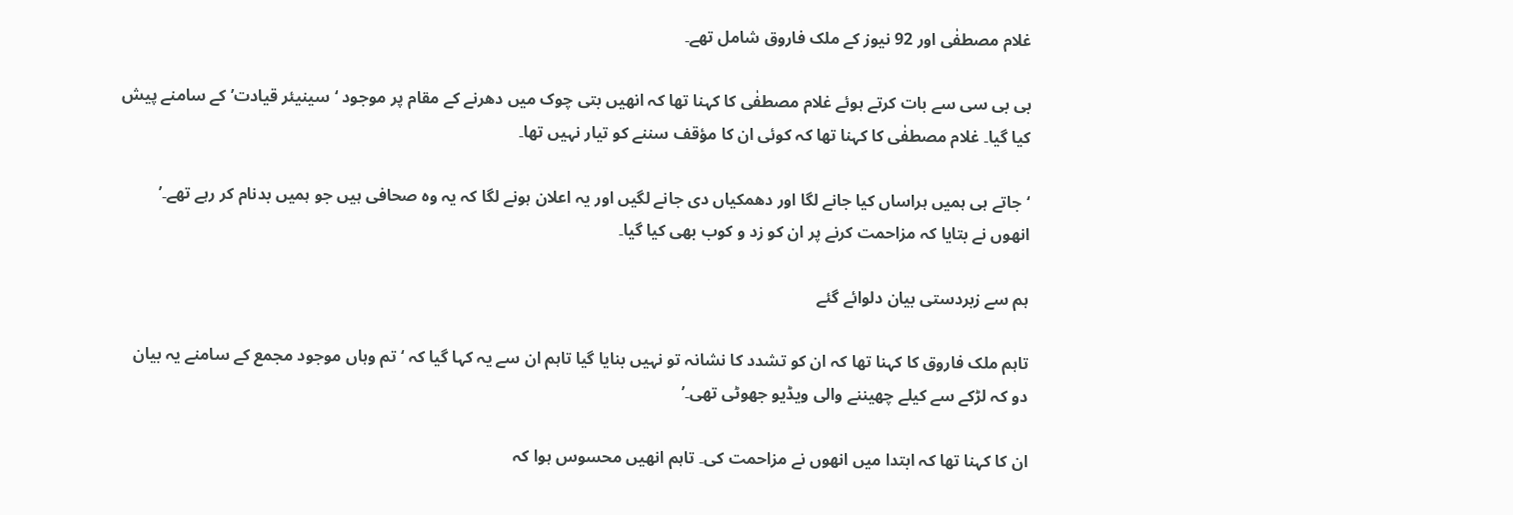غلام مصطفٰی اور 92 نیوز کے ملک فاروق شامل تھے۔

بی بی سی سے بات کرتے ہوئے غلام مصطفٰی کا کہنا تھا کہ انھیں بتی چوک میں دھرنے کے مقام پر موجود ‘سینیئر قیادت’ کے سامنے پیش کیا گیا۔ غلام مصطفٰی کا کہنا تھا کہ کوئی ان کا مؤقف سننے کو تیار نہیں تھا۔

‘جاتے ہی ہمیں ہراساں کیا جانے لگا اور دھمکیاں دی جانے لگیں اور یہ اعلان ہونے لگا کہ یہ وہ صحافی ہیں جو ہمیں بدنام کر رہے تھے۔’ انھوں نے بتایا کہ مزاحمت کرنے پر ان کو زد و کوب بھی کیا گیا۔

ہم سے زبردستی بیان دلوائے گئے

تاہم ملک فاروق کا کہنا تھا کہ ان کو تشدد کا نشانہ تو نہیں بنایا گیا تاہم ان سے یہ کہا گیا کہ ‘تم وہاں موجود مجمع کے سامنے یہ بیان دو کہ لڑکے سے کیلے چھیننے والی ویڈیو جھوٹی تھی۔’

ان کا کہنا تھا کہ ابتدا میں انھوں نے مزاحمت کی۔ تاہم انھیں محسوس ہوا کہ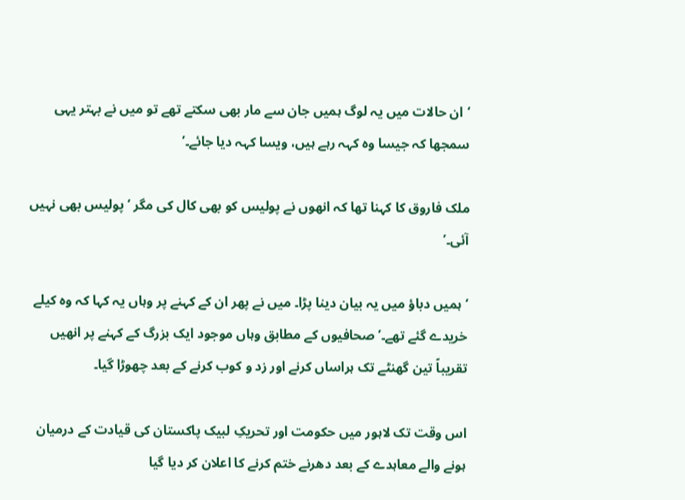‘ان حالات میں یہ لوگ ہمیں جان سے مار بھی سکتے تھے تو میں نے بہتر یہی سمجھا کہ جیسا وہ کہہ رہے ہیں، ویسا کہہ دیا جائے۔’

ملک فاروق کا کہنا تھا کہ انھوں نے پولیس کو بھی کال کی مگر ‘پولیس بھی نہیں آئی۔’

‘ہمیں دباؤ میں یہ بیان دینا پڑا۔ میں نے پھر ان کے کہنے پر وہاں یہ کہا کہ وہ کیلے خریدے گئے تھے۔’ صحافیوں کے مطابق وہاں موجود ایک بزرگ کے کہنے پر انھیں تقریباً تین گھنٹے تک ہراساں کرنے اور زد و کوب کرنے کے بعد چھوڑا گیا۔

اس وقت تک لاہور میں حکومت اور تحریکِ لبیک پاکستان کی قیادت کے درمیان ہونے والے معاہدے کے بعد دھرنے ختم کرنے کا اعلان کر دیا گیا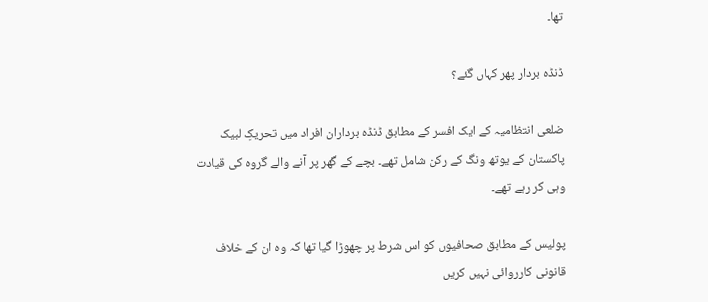تھا۔

ڈنڈہ بردار پھر کہاں گئے؟

ضلعی انتظامیہ کے ایک افسر کے مطابق ڈنڈہ برداران افراد میں تحریکِ لبیک پاکستان کے یوتھ ونگ کے رکن شامل تھے۔ بچے کے گھر پر آنے والے گروہ کی قیادت وہی کر رہے تھے۔

پولیس کے مطابق صحافیوں کو اس شرط پر چھوڑا گیا تھا کہ وہ ان کے خلاف قانونی کارروائی نہیں کریں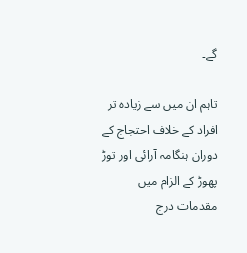گے۔

تاہم ان میں سے زیادہ تر افراد کے خلاف احتجاج کے دوران ہنگامہ آرائی اور توڑ پھوڑ کے الزام میں مقدمات درج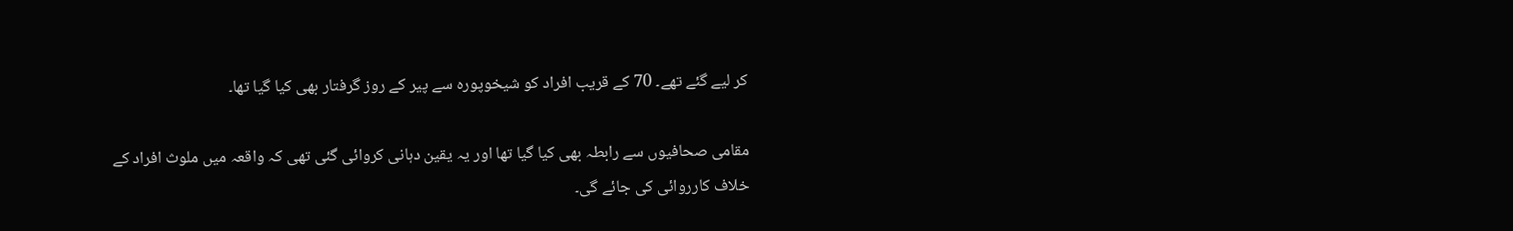کر لیے گئے تھے۔ 70 کے قریب افراد کو شیخوپورہ سے پیر کے روز گرفتار بھی کیا گیا تھا۔

مقامی صحافیوں سے رابطہ بھی کیا گیا تھا اور یہ یقین دہانی کروائی گئی تھی کہ واقعہ میں ملوث افراد کے خلاف کارروائی کی جائے گی۔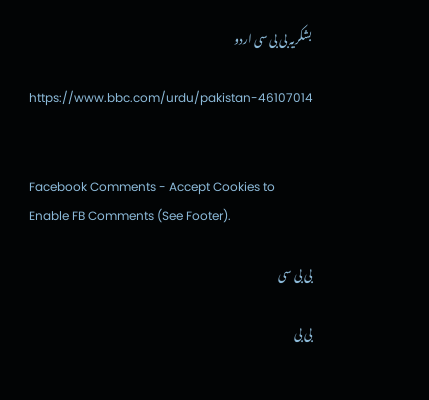بشکریہ بی بی سی اردو

https://www.bbc.com/urdu/pakistan-46107014


Facebook Comments - Accept Cookies to Enable FB Comments (See Footer).

بی بی سی

بی بی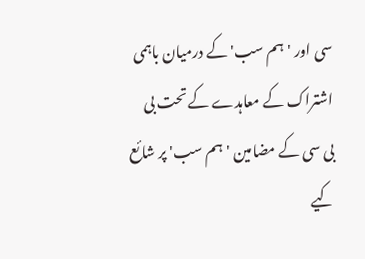سی اور 'ہم سب' کے درمیان باہمی اشتراک کے معاہدے کے تحت بی بی سی کے مضامین 'ہم سب' پر شائع کیے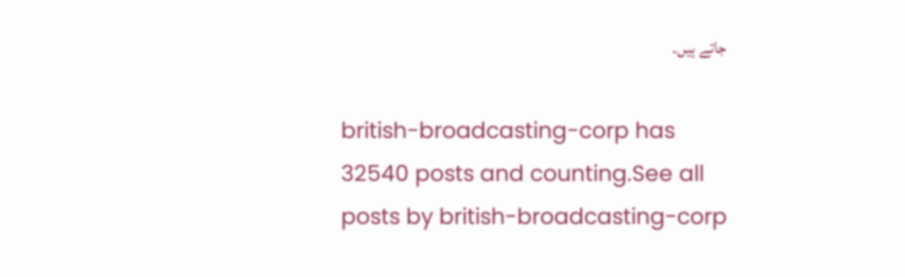جاتے ہیں۔

british-broadcasting-corp has 32540 posts and counting.See all posts by british-broadcasting-corp